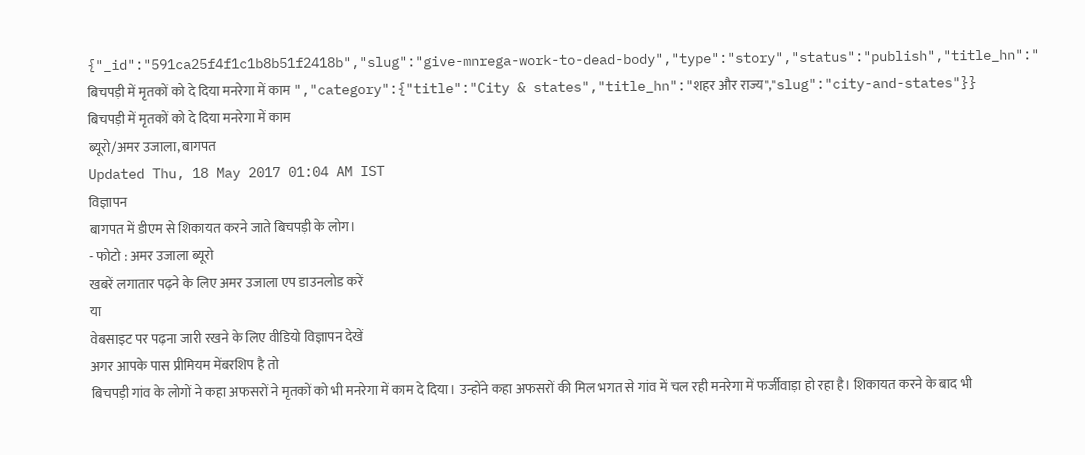{"_id":"591ca25f4f1c1b8b51f2418b","slug":"give-mnrega-work-to-dead-body","type":"story","status":"publish","title_hn":" बिचपड़ी में मृतकों को दे दिया मनरेगा में काम ","category":{"title":"City & states","title_hn":"शहर और राज्य","slug":"city-and-states"}}
बिचपड़ी में मृतकों को दे दिया मनरेगा में काम
ब्यूरो/अमर उजाला, बागपत
Updated Thu, 18 May 2017 01:04 AM IST
विज्ञापन
बागपत में डीएम से शिकायत करने जाते बिचपड़ी के लोग।
- फोटो : अमर उजाला ब्यूरो
खबरें लगातार पढ़ने के लिए अमर उजाला एप डाउनलोड करें
या
वेबसाइट पर पढ़ना जारी रखने के लिए वीडियो विज्ञापन देखें
अगर आपके पास प्रीमियम मेंबरशिप है तो
बिचपड़ी गांव के लोगों ने कहा अफसरों ने मृतकों को भी मनरेगा में काम दे दिया। उन्होंने कहा अफसरों की मिल भगत से गांव में चल रही मनरेगा में फर्जीवाड़ा हो रहा है। शिकायत करने के बाद भी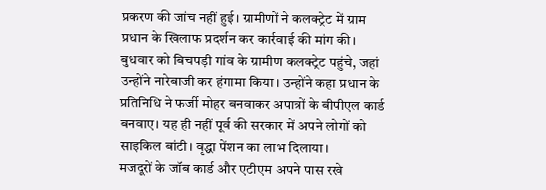प्रकरण की जांच नहीं हुई। ग्रामीणों ने कलक्ट्रेट में ग्राम प्रधान के खिलाफ प्रदर्शन कर कार्रवाई की मांग की।
बुधवार को बिचपड़ी गांव के ग्रामीण कलक्ट्रेट पहुंचे, जहां उन्होंने नारेबाजी कर हंगामा किया। उन्होंने कहा प्रधान के प्रतिनिधि ने फर्जी मोहर बनवाकर अपात्रों के बीपीएल कार्ड बनवाए। यह ही नहीं पूर्व की सरकार में अपने लोगों को साइकिल बांटी। वृद्धा पेंशन का लाभ दिलाया।
मजदूरों के जॉब कार्ड और एटीएम अपने पास रखे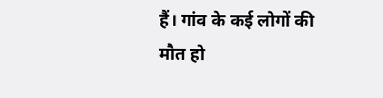हैं। गांव के कई लोगों की मौत हो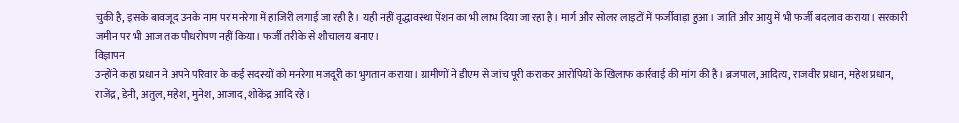चुकी है, इसके बावजूद उनके नाम पर मनरेगा में हाजिरी लगाई जा रही है। यही नहीं वृद्धावस्था पेंशन का भी लाभ दिया जा रहा है। मार्ग और सोलर लाइटों में फर्जीवाड़ा हुआ। जाति और आयु में भी फर्जी बदलाव कराया। सरकारी जमीन पर भी आज तक पौधरोपण नहीं किया। फर्जी तरीके से शौचालय बनाए।
विज्ञापन
उन्होंने कहा प्रधान ने अपने परिवार के कई सदस्यों को मनरेगा मजदूरी का भुगतान कराया। ग्रामीणों ने डीएम से जांच पूरी कराकर आरोपियों के खिलाफ कार्रवाई की मांग की है। ब्रजपाल, आदित्य, राजवीर प्रधान, महेश प्रधान, राजेंद्र, डेनी, अतुल, महेश, मुनेश, आजाद, शोकेंद्र आदि रहे।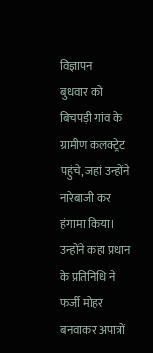विज्ञापन
बुधवार को बिचपड़ी गांव के ग्रामीण कलक्ट्रेट पहुंचे, जहां उन्होंने नारेबाजी कर हंगामा किया। उन्होंने कहा प्रधान के प्रतिनिधि ने फर्जी मोहर बनवाकर अपात्रों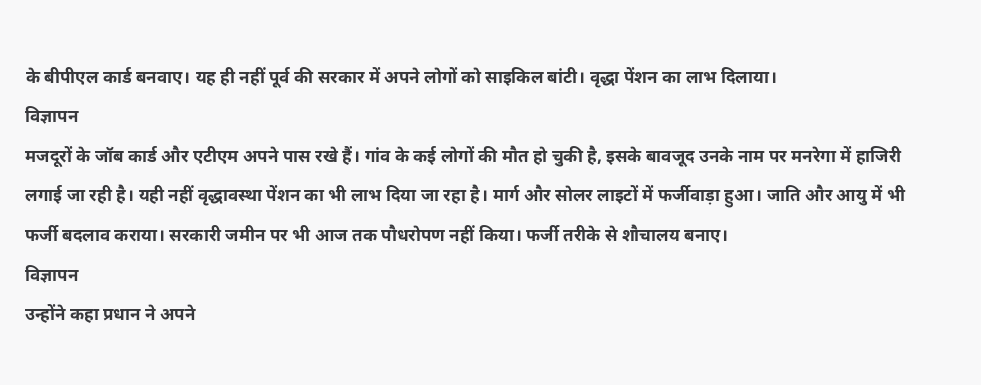के बीपीएल कार्ड बनवाए। यह ही नहीं पूर्व की सरकार में अपने लोगों को साइकिल बांटी। वृद्धा पेंशन का लाभ दिलाया।
विज्ञापन
मजदूरों के जॉब कार्ड और एटीएम अपने पास रखे हैं। गांव के कई लोगों की मौत हो चुकी है, इसके बावजूद उनके नाम पर मनरेगा में हाजिरी लगाई जा रही है। यही नहीं वृद्धावस्था पेंशन का भी लाभ दिया जा रहा है। मार्ग और सोलर लाइटों में फर्जीवाड़ा हुआ। जाति और आयु में भी फर्जी बदलाव कराया। सरकारी जमीन पर भी आज तक पौधरोपण नहीं किया। फर्जी तरीके से शौचालय बनाए।
विज्ञापन
उन्होंने कहा प्रधान ने अपने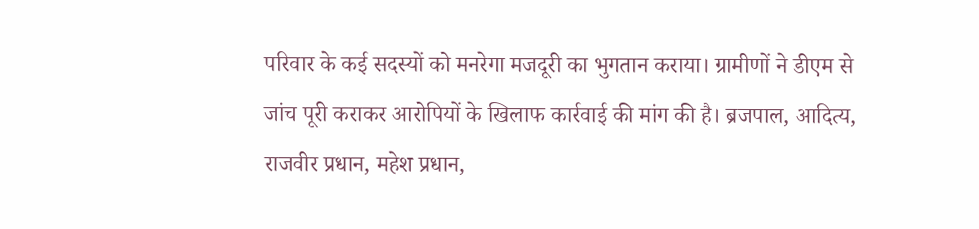परिवार के कई सदस्यों को मनरेगा मजदूरी का भुगतान कराया। ग्रामीणों ने डीएम से जांच पूरी कराकर आरोपियों के खिलाफ कार्रवाई की मांग की है। ब्रजपाल, आदित्य, राजवीर प्रधान, महेश प्रधान,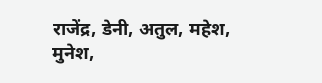राजेंद्र, डेनी, अतुल, महेश, मुनेश,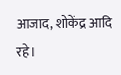आजाद, शोकेंद्र आदि रहे।